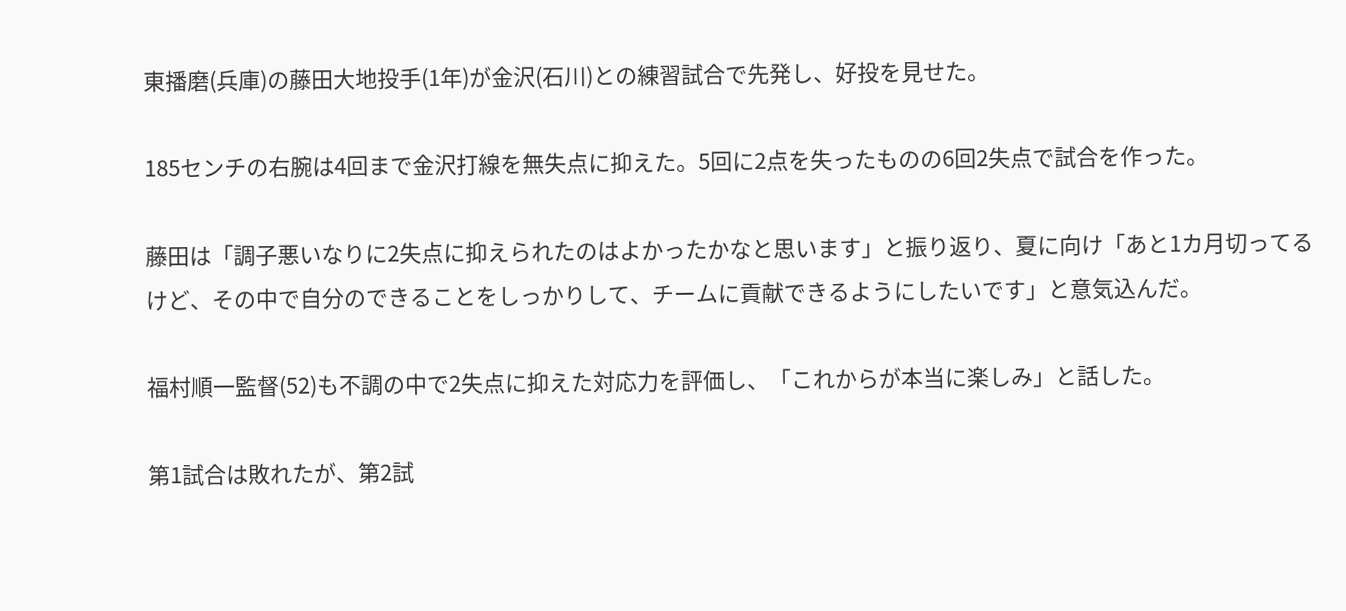東播磨(兵庫)の藤田大地投手(1年)が金沢(石川)との練習試合で先発し、好投を見せた。

185センチの右腕は4回まで金沢打線を無失点に抑えた。5回に2点を失ったものの6回2失点で試合を作った。

藤田は「調子悪いなりに2失点に抑えられたのはよかったかなと思います」と振り返り、夏に向け「あと1カ月切ってるけど、その中で自分のできることをしっかりして、チームに貢献できるようにしたいです」と意気込んだ。

福村順一監督(52)も不調の中で2失点に抑えた対応力を評価し、「これからが本当に楽しみ」と話した。

第1試合は敗れたが、第2試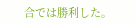合では勝利した。